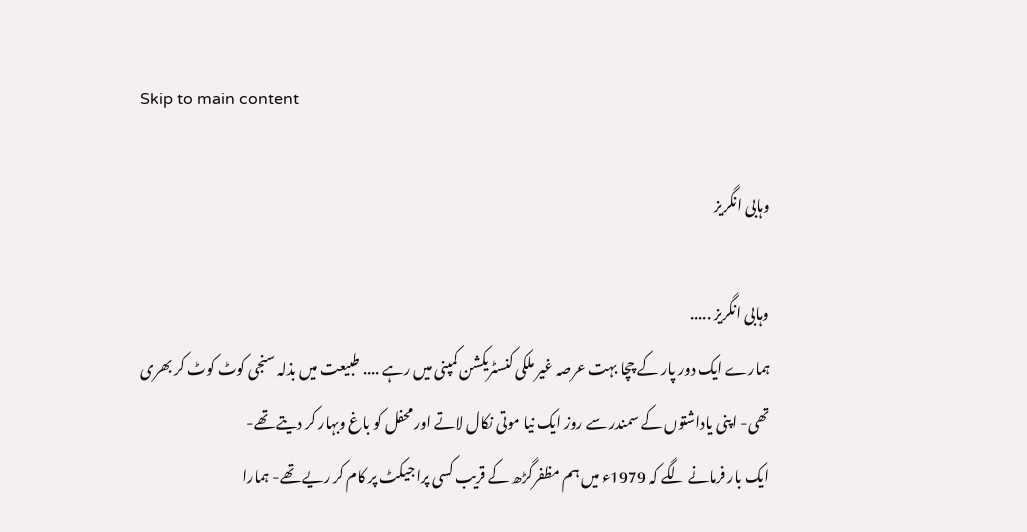Skip to main content

وہابی انگریز

وہابی انگریز .....
ہمارے ایک دور پار کے چچا بہت عرصہ غیر ملکی کنسٹریکشن کمپنی میں رہے .... طبیعت میں بذلہ سنجی کوٹ کوٹ کر بھری تھی- اپنی یاداشتوں کے سمندر سے روز ایک نیا موتی نکال لاتے اور محفل کو باغ وبہار کر دیتے تھے-
ایک بار فرمانے لگے کہ 1979ء میں ہم مظفرگڑھ کے قریب کسی پراجیکٹ پر کام کر ریے تھے- ہمارا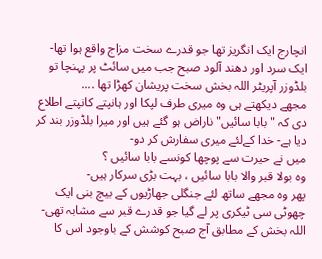انچارج ایک انگریز تھا جو قدرے سخت مزاج واقع ہوا تھا-
ایک سرد اور دھند آلود صبح جب میں سائٹ پر پہنچا تو بلڈوزر آپریٹر اللہ بخش سخت پریشان کھڑا تھا ....
مجھے دیکھتے ہی وہ میری طرف لپکا اور ہانپتے کانپتے اطلاع دی کہ " بابا سائیں" ناراض ہو گئے ہیں اور میرا بلڈوزر بند کر دیا ہے- خدا کےلئے میری سفارش کر دو-
میں نے حیرت سے پوچھا کونسے بابا سائیں ؟
وہ بولا قبر والا بابا سائیں ، بہت بڑی سرکار ہیں-
پھر وہ مجھے ساتھ لئے جنگلی جھاڑیوں کے بیچ بنی ایک چھوٹی سی ٹیکری پر لے گیا جو قدرے قبر سے مشابہ تھی-
اللہ بخش کے مطابق آج صبح کوشش کے باوجود اس کا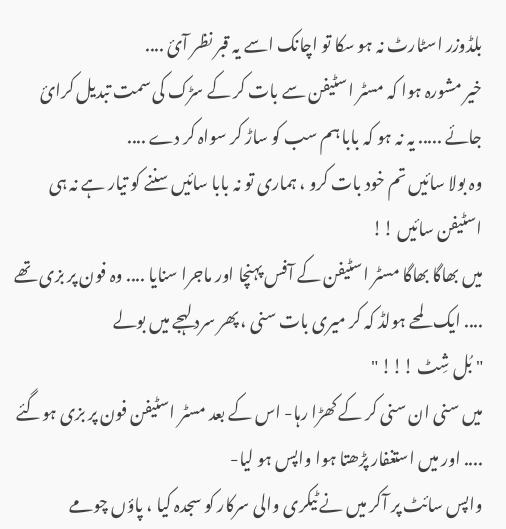بلڈوزر اسٹارٹ نہ ہو سکا تو اچانک اسے یہ قبر نظر آئ ....
خیر مشورہ ہوا کہ مسٹر اسٹیفن سے بات کر کے سڑک کی سمت تبدیل کرائ جائے ..... یہ نہ ہو کہ بابا ہم سب کو ساڑ کر سواہ کر دے ....
وہ بولا سائیں تم خود بات کرو ، ہماری تو نہ بابا سائیں سننے کو تیار ہے نہ ہی اسٹیفن سائیں !!
میں بھاگا بھاگا مسٹر اسٹیفن کے آفس پہنچا اور ماجرا سنایا .... وہ فون پر بزی تھے .... ایک لمحے ہولڈ کہ کر میری بات سنی ، پھر سرد لہجے میں بولے
" بُل شِٹ !!! "
میں سنی ان سنی کر کے کھڑا رہا- اس کے بعد مسٹر اسٹیفن فون پر بزی ہوگئے .... اور میں استغفار پڑھتا ہوا واپس ہو لیا-
واپس سائٹ پر آکر میں نے ٹیکری والی سرکار کو سجدہ کیا ، پاؤں چومے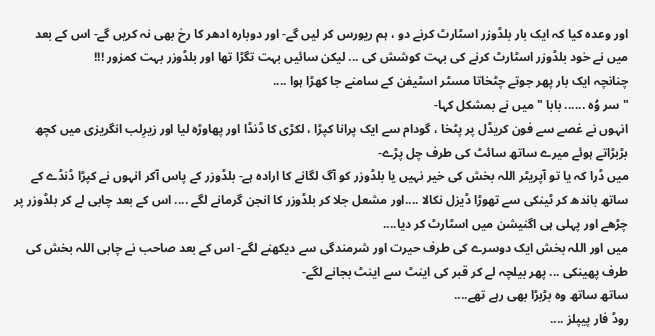اور وعدہ کیا کہ ایک بار بلڈوزر اسٹارٹ کرنے دو ، ہم ریورس کر لیں گے- اور دوبارہ ادھر کا رخ بھی نہ کریں گے- اس کے بعد میں نے خود بلڈوزر اسٹارٹ کرنے کی بہت کوشش کی ... لیکن سائیں بہت تگڑا تھا اور بلڈوزر بہت کمزور !!!
چنانچہ ایک بار پھر جوتے چٹخاتا مسٹر اسٹیفن کے سامنے جا کھڑا ہوا ....
"سر وُہ ...... بابا " میں نے بمشکل کہا-
انہوں نے غصے سے فون کریڈل پر پٹخا ، گودام سے ایک پرانا کپڑا ، لکڑی کا ڈنڈا اور پھاوڑہ لیا اور زیرِلب انگریزی میں کچھ بڑبڑاتے ہوئے میرے ساتھ سائٹ کی طرف چل پڑے-
میں ڈرا کہ یا تو آپریٹر اللہ بخش کی خیر نہیں یا بلڈوزر کو آگ لگانے کا ارادہ ہے- بلڈوزر کے پاس آکر انہوں نے کپڑا ڈنڈے کے ساتھ باندھ کر ٹینکی سے تھوڑا ڈیزل نکالا ....اور مشعل جلا کر بلڈوزر کا انجن گرمانے لگے .... اس کے بعد چابی لے کر بلڈوزر پر چڑھے اور پہلی ہی اگنیشن میں اسٹارٹ کر دیا....
میں اور اللہ بخش ایک دوسرے کی طرف حیرت اور شرمندگی سے دیکھنے لگے- اس کے بعد صاحب نے چابی اللہ بخش کی طرف پھینکی ... پھر بیلچہ لے کر قبر کی اینٹ سے اینٹ بجانے لگے-
ساتھ ساتھ وہ بڑبڑا بھی رہے تھے....
روڈ فار پیپلز ....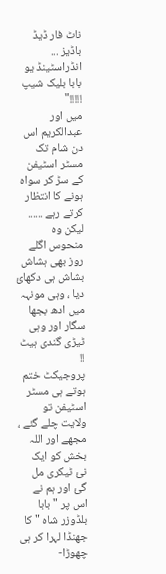ناٹ فار ڈیڈ باڈیز ... انڈراسٹینڈ یو بابا بلیک شیپ !!!!!"
میں اور عبدالکریم اس دن شام تک مسٹر اسٹیفن کے سڑ کر سواہ ہونے کا انتظار کرتے رہے ...... لیکن وہ منحوس اگلے روز بھی ہشاش بشاش ہی دکھائ دیا ، وہی مونہہ میں ادھ بجھا سگار اور وہی ٹیڑی گندی ہیٹ !!
پروجیکٹ ختم ہوتے ہی مسٹر اسٹیفن تو ولایت چلے گئے ، مجھے اور اللہ بخش کو ایک نئ ٹیکری مل گئ اور ہم نے اس پر " بابا بلڈوزر شاہ " کا جھنڈا لہرا کر ہی چھوڑا-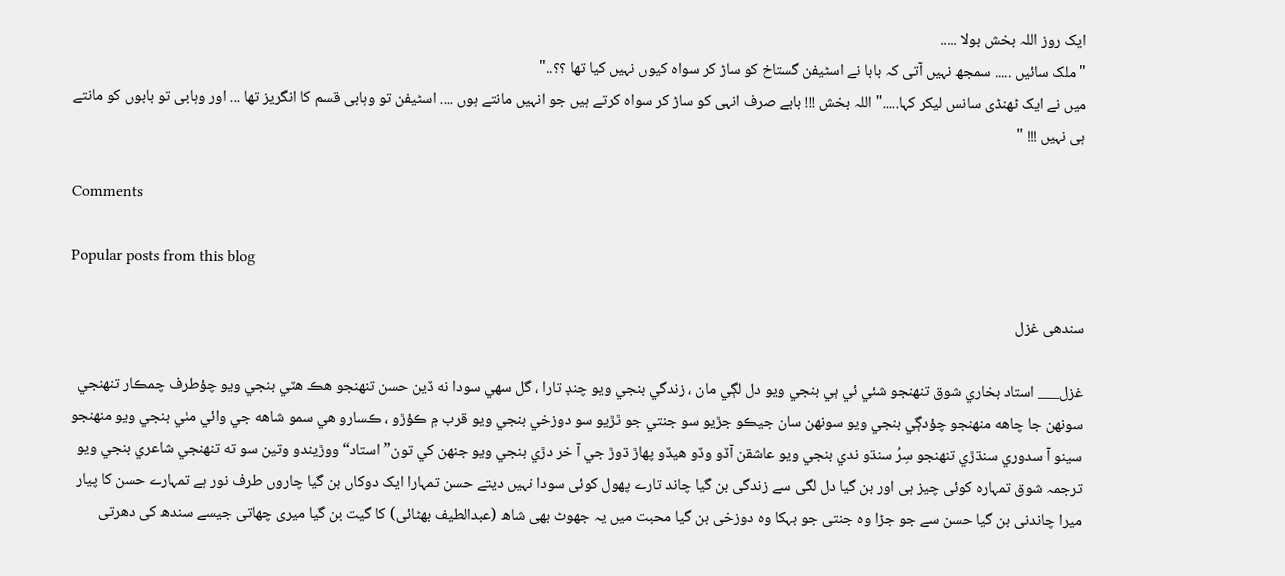ایک روز اللہ بخش بولا .....
" ملک سائیں ..... سمجھ نہیں آتی کہ بابا نے اسٹیفن گستاخ کو ساڑ کر سواہ کیوں نہیں کیا تھا ؟؟.."
میں نے ایک ٹھنڈی سانس لیکر کہا....." اللہ بخش !!! بابے صرف انہی کو ساڑ کر سواہ کرتے ہیں جو انہیں مانتے ہوں .... اسٹیفن تو وہابی قسم کا انگریز تھا ... اور وہابی تو بابوں کو مانتے ہی نہیں !!! "

Comments

Popular posts from this blog

سندھی غزل

غزل___ استاد بخاري شوق تنهنجو شئي ئي ٻي بنجي ويو دل لڳي مان ، زندگي بنجي ويو چنڊ تارا ، گل سهي سودا نه ڏين حسن تنهنجو هڪ هٽي بنجي ويو چؤطرف چمڪار تنهنجي سونهن جا چاھه منهنجو چؤدڳي بنجي ويو سونهن سان جيڪو جڙيو سو جنتي جو ٿڙيو سو دوزخي بنجي ويو قرب ۾ ڪؤڙو ، ڪسارو هي سمو شاھه جي وائي مٺي بنجي ويو منهنجو سينو آ سدوري سنڌڙي تنهنجو سِرُ سنڌو ندي بنجي ويو عاشقن آڏو وڏو هيڏو پهاڙ ڌوڙ جي آ خر دڙي بنجي ويو جنهن کي تون”استاد“ووڙيندو وتين سو ته تنهنجي شاعري بنجي ویو ترجمہ شوق تمہارہ کوئی چیز ہی اور بن گیا دل لگی سے زندگی بن گیا چاند تارے پھول کوئی سودا نہیں دیتے حسن تمہارا ایک دوکاں بن گیا چاروں طرف نور ہے تمہارے حسن کا پیار میرا چاندنی بن گیا حسن سے جو جڑا وہ جنتی جو بہکا وہ دوزخی بن گیا محبت میں یہ جھوٹ بھی شاھ (عبدالطیف بھٹائی) کا گیت بن گیا میری چھاتی جیسے سندھ کی دھرتی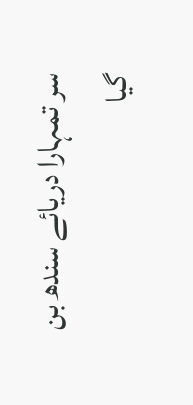سر تمہارا دریائے سندھ بن گیا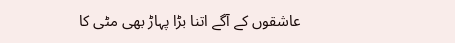عاشقوں کے آگے اتنا بڑا پہاڑ بھی مٹی کا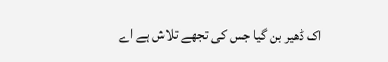اک ڈھیر بن گیا جس کی تجھے تلاش ہے اے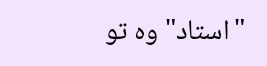"استاد" وہ تو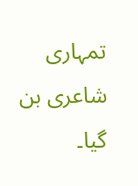تمہاری شاعری بن گیا۔